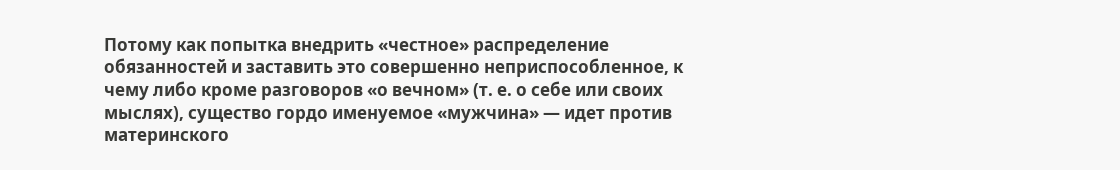Потому как попытка внедрить «честное» распределение обязанностей и заставить это совершенно неприспособленное, к чему либо кроме разговоров «о вечном» (т. е. о себе или своих мыслях), существо гордо именуемое «мужчина» — идет против материнского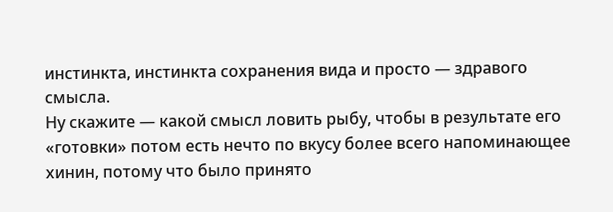инстинкта, инстинкта сохранения вида и просто — здравого смысла.
Ну скажите — какой смысл ловить рыбу, чтобы в результате его «готовки» потом есть нечто по вкусу более всего напоминающее хинин, потому что было принято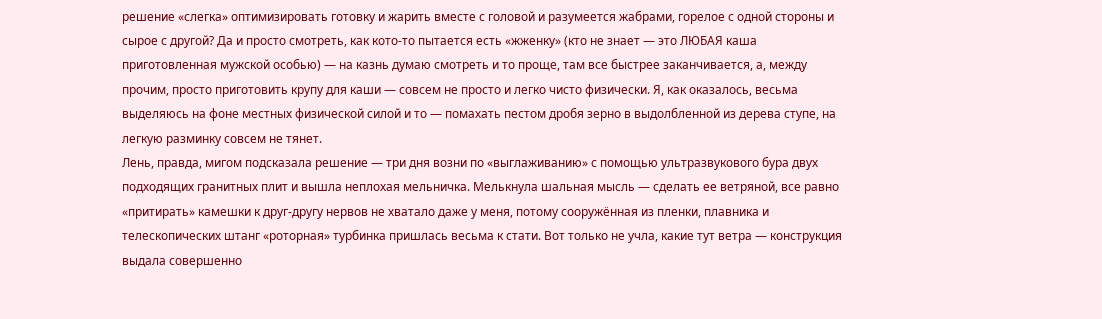решение «слегка» оптимизировать готовку и жарить вместе с головой и разумеется жабрами, горелое с одной стороны и сырое с другой? Да и просто смотреть, как кото-то пытается есть «жженку» (кто не знает — это ЛЮБАЯ каша приготовленная мужской особью) — на казнь думаю смотреть и то проще, там все быстрее заканчивается, а, между прочим, просто приготовить крупу для каши — совсем не просто и легко чисто физически. Я, как оказалось, весьма выделяюсь на фоне местных физической силой и то — помахать пестом дробя зерно в выдолбленной из дерева ступе, на легкую разминку совсем не тянет.
Лень, правда, мигом подсказала решение — три дня возни по «выглаживанию» с помощью ультразвукового бура двух подходящих гранитных плит и вышла неплохая мельничка. Мелькнула шальная мысль — сделать ее ветряной, все равно «притирать» камешки к друг-другу нервов не хватало даже у меня, потому сооружённая из пленки, плавника и телескопических штанг «роторная» турбинка пришлась весьма к стати. Вот только не учла, какие тут ветра — конструкция выдала совершенно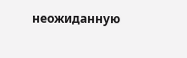неожиданную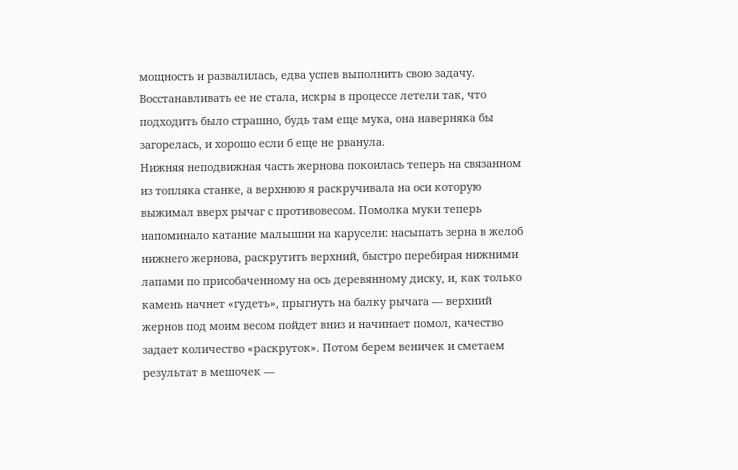мощность и развалилась, едва успев выполнить свою задачу. Восстанавливать ее не стала, искры в процессе летели так, что подходить было страшно, будь там еще мука, она наверняка бы загорелась, и хорошо если б еще не рванула.
Нижняя неподвижная часть жернова покоилась теперь на связанном из топляка станке, а верхнюю я раскручивала на оси которую выжимал вверх рычаг с противовесом. Помолка муки теперь напоминало катание малышни на карусели: насыпать зерна в желоб нижнего жернова, раскрутить верхний, быстро перебирая нижними лапами по присобаченному на ось деревянному диску, и, как только камень начнет «гудеть», прыгнуть на балку рычага — верхний жернов под моим весом пойдет вниз и начинает помол, качество задает количество «раскруток». Потом берем веничек и сметаем результат в мешочек —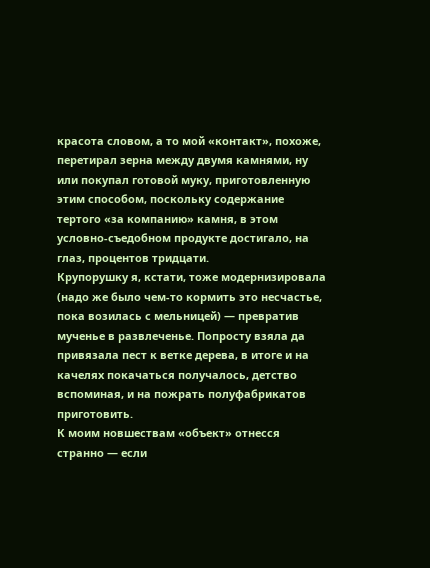красота словом, а то мой «контакт», похоже, перетирал зерна между двумя камнями, ну или покупал готовой муку, приготовленную этим способом, поскольку содержание тертого «за компанию» камня, в этом условно-съедобном продукте достигало, на глаз, процентов тридцати.
Крупорушку я, кстати, тоже модернизировала (надо же было чем-то кормить это несчастье, пока возилась с мельницей) — превратив мученье в развлеченье. Попросту взяла да привязала пест к ветке дерева, в итоге и на качелях покачаться получалось, детство вспоминая, и на пожрать полуфабрикатов приготовить.
К моим новшествам «объект» отнесся странно — если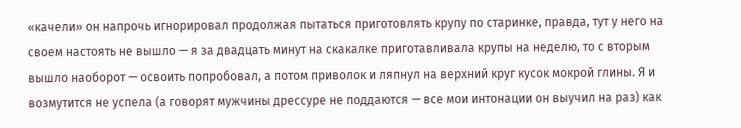«качели» он напрочь игнорировал продолжая пытаться приготовлять крупу по старинке, правда, тут у него на своем настоять не вышло — я за двадцать минут на скакалке приготавливала крупы на неделю, то с вторым вышло наоборот — освоить попробовал, а потом приволок и ляпнул на верхний круг кусок мокрой глины. Я и возмутится не успела (а говорят мужчины дрессуре не поддаются — все мои интонации он выучил на раз) как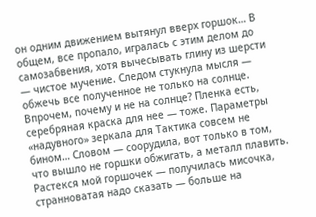он одним движением вытянул вверх горшок… В общем, все пропало, игралась с этим делом до самозабвения, хотя вычесывать глину из шерсти — чистое мучение. Следом стукнула мысля — обжечь все полученное не только на солнце.
Впрочем, почему и не на солнце? Пленка есть, серебряная краска для нее — тоже. Параметры «надувного» зеркала для Тактика совсем не бином… Словом — соорудила, вот только в том, что вышло не горшки обжигать, а металл плавить. Растекся мой горшочек — получилась мисочка, странноватая надо сказать — больше на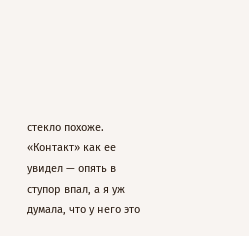стекло похоже. «Контакт» как ее увидел — опять в ступор впал, а я уж думала, что у него это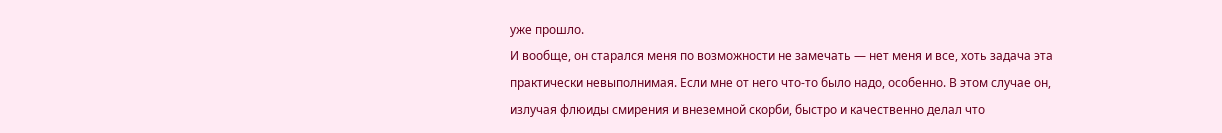уже прошло.
И вообще, он старался меня по возможности не замечать — нет меня и все, хоть задача эта практически невыполнимая. Если мне от него что-то было надо, особенно. В этом случае он, излучая флюиды смирения и внеземной скорби, быстро и качественно делал что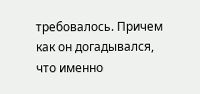требовалось. Причем как он догадывался, что именно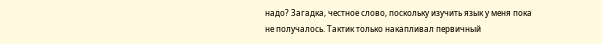надо? Загадка, честное слово, поскольку изучить язык у меня пока не получалось. Тактик только накапливал первичный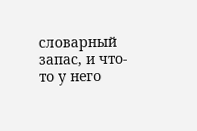словарный запас, и что-то у него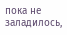пока не заладилось,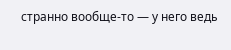странно вообще-то — у него ведь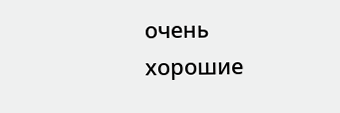очень хорошие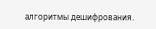алгоритмы дешифрования.